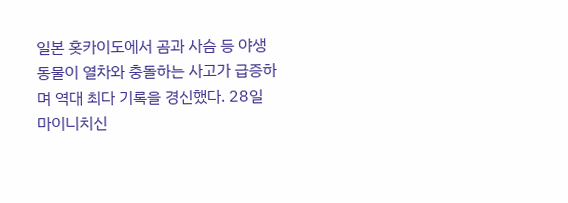일본 홋카이도에서 곰과 사슴 등 야생동물이 열차와 충돌하는 사고가 급증하며 역대 최다 기록을 경신했다. 28일 마이니치신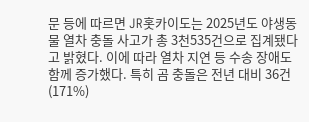문 등에 따르면 JR홋카이도는 2025년도 야생동물 열차 충돌 사고가 총 3천535건으로 집계됐다고 밝혔다. 이에 따라 열차 지연 등 수송 장애도 함께 증가했다. 특히 곰 충돌은 전년 대비 36건(171%)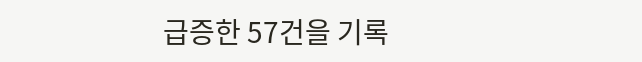급증한 57건을 기록